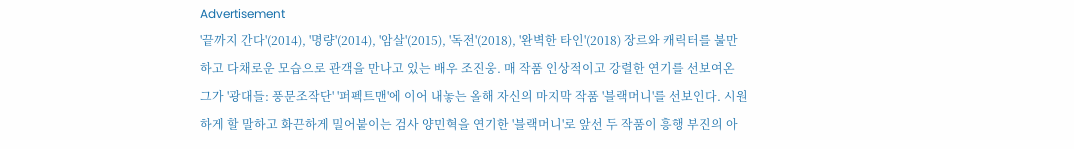Advertisement
'끝까지 간다'(2014), '명량'(2014), '암살'(2015), '독전'(2018), '완벽한 타인'(2018) 장르와 캐릭터를 불만하고 다채로운 모습으로 관객을 만나고 있는 배우 조진웅. 매 작품 인상적이고 강렬한 연기를 선보여온 그가 '광대들: 풍문조작단' '퍼펙트맨'에 이어 내놓는 올해 자신의 마지막 작품 '블랙머니'를 선보인다. 시원하게 할 말하고 화끈하게 밀어붙이는 검사 양민혁을 연기한 '블랙머니'로 앞선 두 작품이 흥행 부진의 아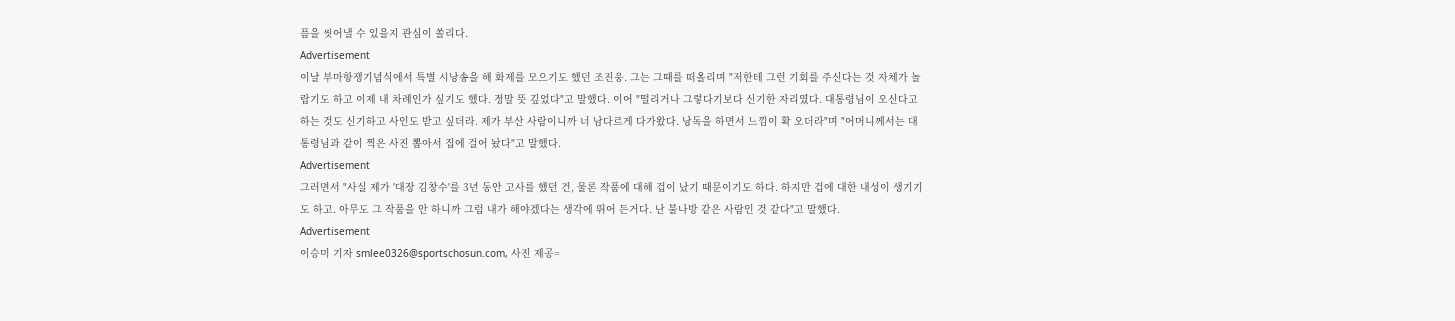픔을 씻어낼 수 있을지 관심이 쏠리다.
Advertisement
이날 부마항쟁기념식에서 특별 시낭송을 해 화제를 모으기도 했던 조진웅. 그는 그때를 떠올리며 "저한테 그런 기회를 주신다는 것 자체가 놀랍기도 하고 이제 내 차례인가 싶기도 했다. 정말 뜻 깊었다"고 말했다. 이어 "떨리거나 그렇다기보다 신기한 자리였다. 대통령님이 오신다고 하는 것도 신기하고 사인도 받고 싶더라. 제가 부산 사람이니까 너 남다르게 다가왔다. 낭독을 하면서 느낌이 확 오더라"며 "어머니께서는 대통령님과 같이 찍은 사진 뽑아서 집에 걸어 놨다"고 말했다.
Advertisement
그러면서 "사실 제가 '대장 김창수'를 3년 동안 고사를 했던 건, 물론 작품에 대해 겁이 났기 때문이기도 하다. 하지만 겁에 대한 내성이 생기기도 하고. 아무도 그 작품을 안 하니까 그럼 내가 해야겠다는 생각에 뛰어 든거다. 난 불나방 같은 사람인 것 같다"고 말했다.
Advertisement
이승미 기자 smlee0326@sportschosun.com, 사진 제공=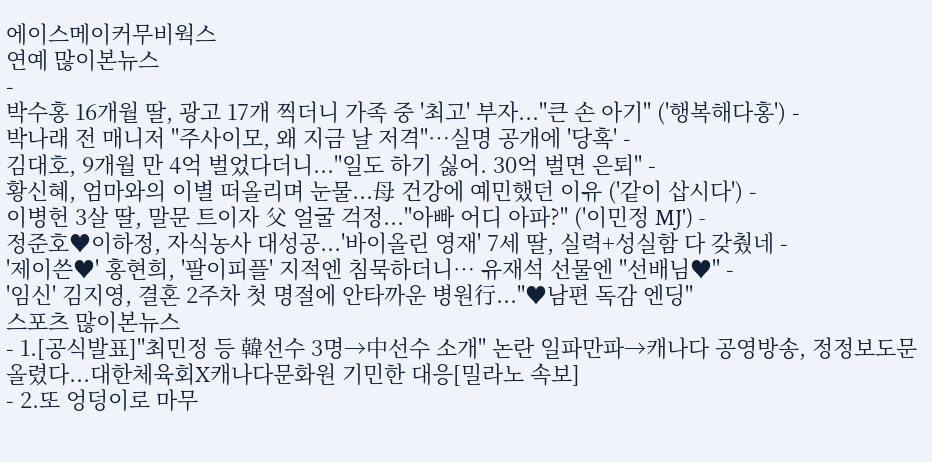에이스메이커무비웍스
연예 많이본뉴스
-
박수홍 16개월 딸, 광고 17개 찍더니 가족 중 '최고' 부자..."큰 손 아기" ('행복해다홍') -
박나래 전 매니저 "주사이모, 왜 지금 날 저격"…실명 공개에 '당혹' -
김대호, 9개월 만 4억 벌었다더니..."일도 하기 싫어. 30억 벌면 은퇴" -
황신혜, 엄마와의 이별 떠올리며 눈물...母 건강에 예민했던 이유 ('같이 삽시다') -
이병헌 3살 딸, 말문 트이자 父 얼굴 걱정..."아빠 어디 아파?" ('이민정 MJ') -
정준호♥이하정, 자식농사 대성공...'바이올린 영재' 7세 딸, 실력+성실함 다 갖췄네 -
'제이쓴♥' 홍현희, '팔이피플' 지적엔 침묵하더니… 유재석 선물엔 "선배님♥" -
'임신' 김지영, 결혼 2주차 첫 명절에 안타까운 병원行..."♥남편 독감 엔딩"
스포츠 많이본뉴스
- 1.[공식발표]"최민정 등 韓선수 3명→中선수 소개" 논란 일파만파→캐나다 공영방송, 정정보도문 올렸다...대한체육회X캐나다문화원 기민한 대응[밀라노 속보]
- 2.또 엉덩이로 마무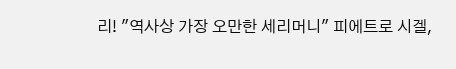리! "역사상 가장 오만한 세리머니" 피에트로 시겔,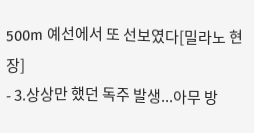500m 예선에서 또 선보였다[밀라노 현장]
- 3.상상만 했던 독주 발생...아무 방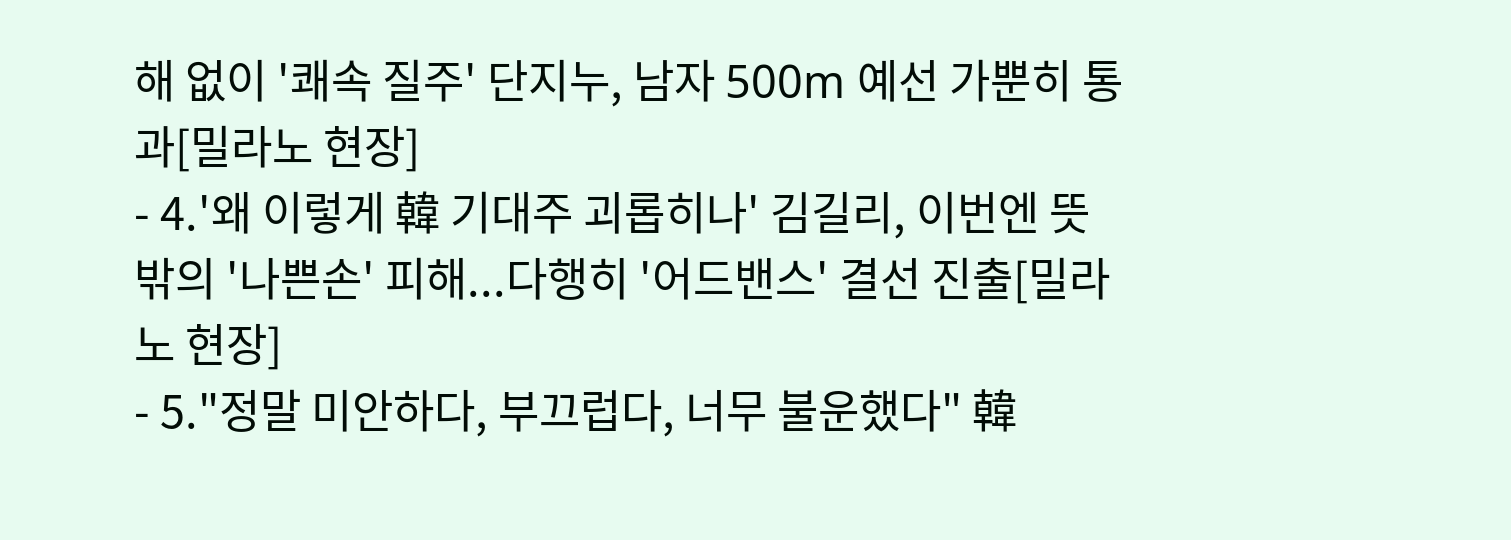해 없이 '쾌속 질주' 단지누, 남자 500m 예선 가뿐히 통과[밀라노 현장]
- 4.'왜 이렇게 韓 기대주 괴롭히나' 김길리, 이번엔 뜻밖의 '나쁜손' 피해...다행히 '어드밴스' 결선 진출[밀라노 현장]
- 5."정말 미안하다, 부끄럽다, 너무 불운했다" 韓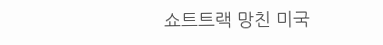쇼트트랙 망친 미국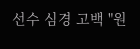선수 심경 고백 "원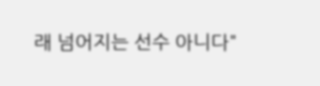래 넘어지는 선수 아니다"